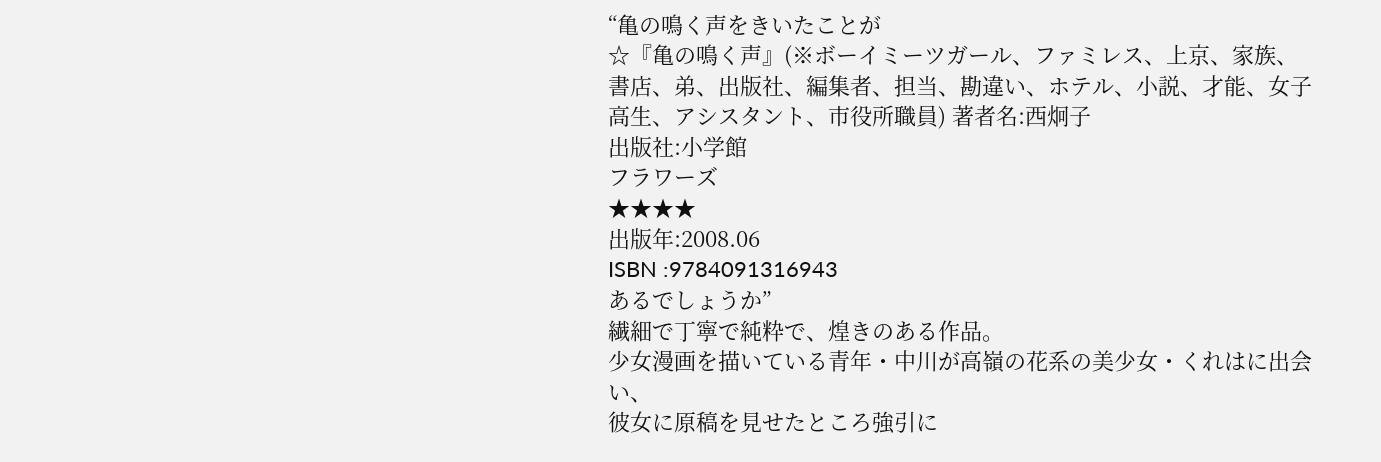“亀の鳴く声をきいたことが
☆『亀の鳴く声』(※ボーイミーツガール、ファミレス、上京、家族、書店、弟、出版社、編集者、担当、勘違い、ホテル、小説、才能、女子高生、アシスタント、市役所職員) 著者名:西炯子
出版社:小学館
フラワーズ
★★★★
出版年:2008.06
ISBN :9784091316943
あるでしょうか”
繊細で丁寧で純粋で、煌きのある作品。
少女漫画を描いている青年・中川が高嶺の花系の美少女・くれはに出会い、
彼女に原稿を見せたところ強引に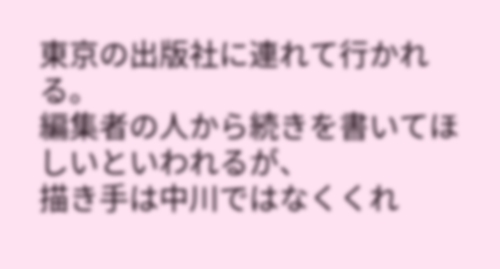東京の出版社に連れて行かれる。
編集者の人から続きを書いてほしいといわれるが、
描き手は中川ではなくくれ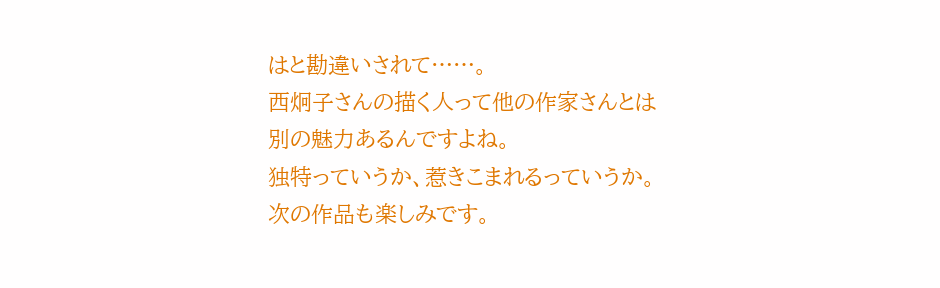はと勘違いされて……。
西炯子さんの描く人って他の作家さんとは別の魅力あるんですよね。
独特っていうか、惹きこまれるっていうか。
次の作品も楽しみです。